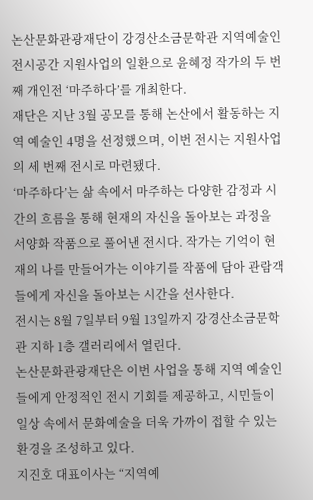논산문화관광재단이 강경산소금문학관 지역예술인 전시공간 지원사업의 일환으로 윤혜정 작가의 두 번째 개인전 ‘마주하다’를 개최한다.
재단은 지난 3월 공모를 통해 논산에서 활동하는 지역 예술인 4명을 선정했으며, 이번 전시는 지원사업의 세 번째 전시로 마련됐다.
‘마주하다’는 삶 속에서 마주하는 다양한 감정과 시간의 흐름을 통해 현재의 자신을 돌아보는 과정을 서양화 작품으로 풀어낸 전시다. 작가는 기억이 현재의 나를 만들어가는 이야기를 작품에 담아 관람객들에게 자신을 돌아보는 시간을 선사한다.
전시는 8월 7일부터 9월 13일까지 강경산소금문학관 지하 1층 갤러리에서 열린다.
논산문화관광재단은 이번 사업을 통해 지역 예술인들에게 안정적인 전시 기회를 제공하고, 시민들이 일상 속에서 문화예술을 더욱 가까이 접할 수 있는 환경을 조성하고 있다.
지진호 대표이사는 “지역예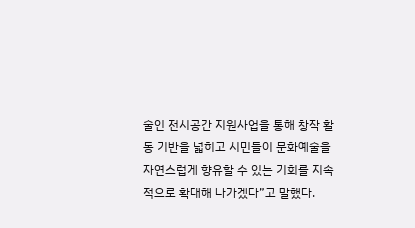술인 전시공간 지원사업을 통해 창작 활동 기반을 넓히고 시민들이 문화예술을 자연스럽게 향유할 수 있는 기회를 지속적으로 확대해 나가겠다”고 말했다.